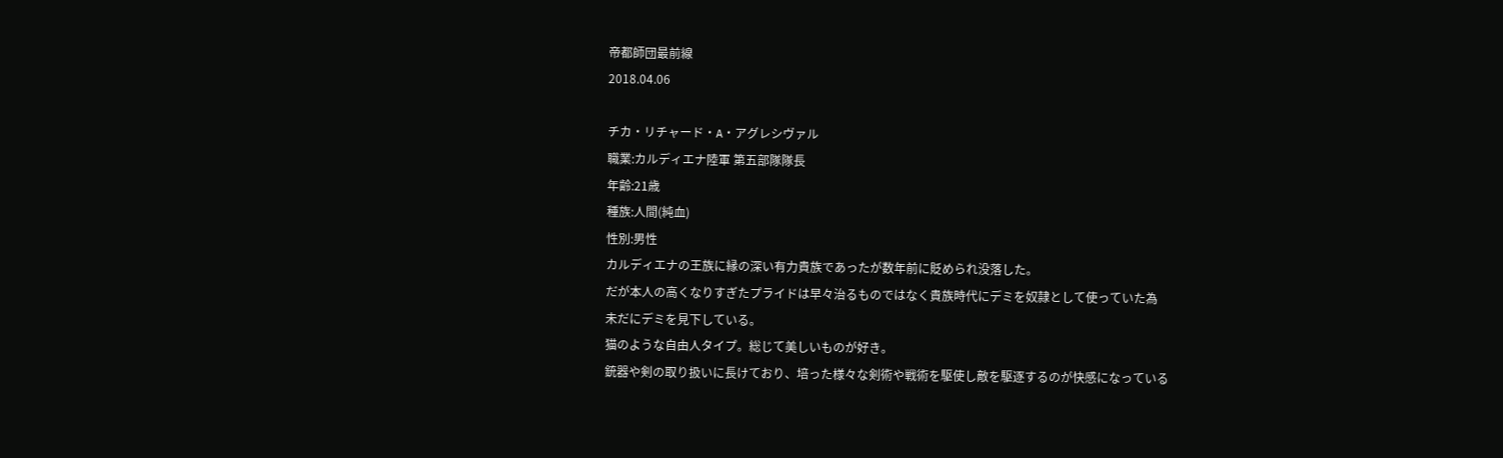帝都師団最前線
2018.04.06

チカ・リチャード・A・アグレシヴァル
職業:カルディエナ陸軍 第五部隊隊長
年齢:21歳
種族:人間(純血)
性別:男性
カルディエナの王族に縁の深い有力貴族であったが数年前に貶められ没落した。
だが本人の高くなりすぎたプライドは早々治るものではなく貴族時代にデミを奴隷として使っていた為
未だにデミを見下している。
猫のような自由人タイプ。総じて美しいものが好き。
銃器や剣の取り扱いに長けており、培った様々な剣術や戦術を駆使し敵を駆逐するのが快感になっている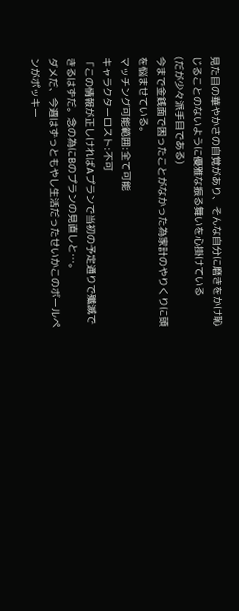見た目の華やかさの自覚があり、そんな自分に磨きをかけ恥じることのないように優雅な振る舞いを心掛けている
(だが少々派手目である)
今まで金銭面で困ったことがなかった為家計のやりくりに頭を悩ませている。
マッチング可能範囲:全て可能
キャラクターロスト:不可
「この情報が正しければAプランで当初の予定通りで殲滅できるはずだ。念の為にBのプランの見直しと…。
ダメだ、今週はずっともやし生活だったせいかこのボールペンがポッキー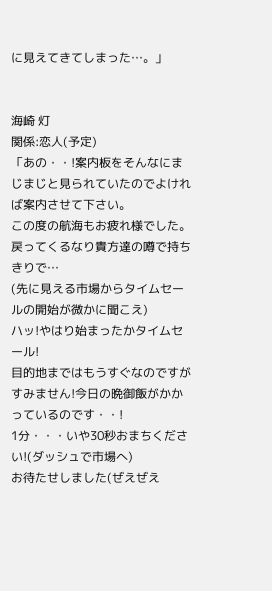に見えてきてしまった…。」


海崎 灯
関係:恋人(予定)
「あの・・!案内板をそんなにまじまじと見られていたのでよければ案内させて下さい。
この度の航海もお疲れ様でした。戻ってくるなり貴方達の噂で持ちきりで…
(先に見える市場からタイムセールの開始が微かに聞こえ)
ハッ!やはり始まったかタイムセール!
目的地まではもうすぐなのですがすみません!今日の晩御飯がかかっているのです・・!
1分・・・いや30秒おまちください!(ダッシュで市場へ)
お待たせしました(ぜえぜえ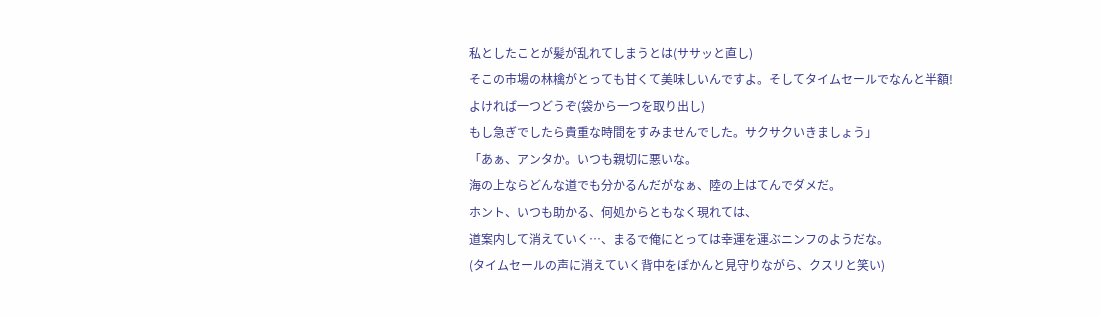私としたことが髪が乱れてしまうとは(ササッと直し)
そこの市場の林檎がとっても甘くて美味しいんですよ。そしてタイムセールでなんと半額!
よければ一つどうぞ(袋から一つを取り出し)
もし急ぎでしたら貴重な時間をすみませんでした。サクサクいきましょう」
「あぁ、アンタか。いつも親切に悪いな。
海の上ならどんな道でも分かるんだがなぁ、陸の上はてんでダメだ。
ホント、いつも助かる、何処からともなく現れては、
道案内して消えていく…、まるで俺にとっては幸運を運ぶニンフのようだな。
(タイムセールの声に消えていく背中をぽかんと見守りながら、クスリと笑い)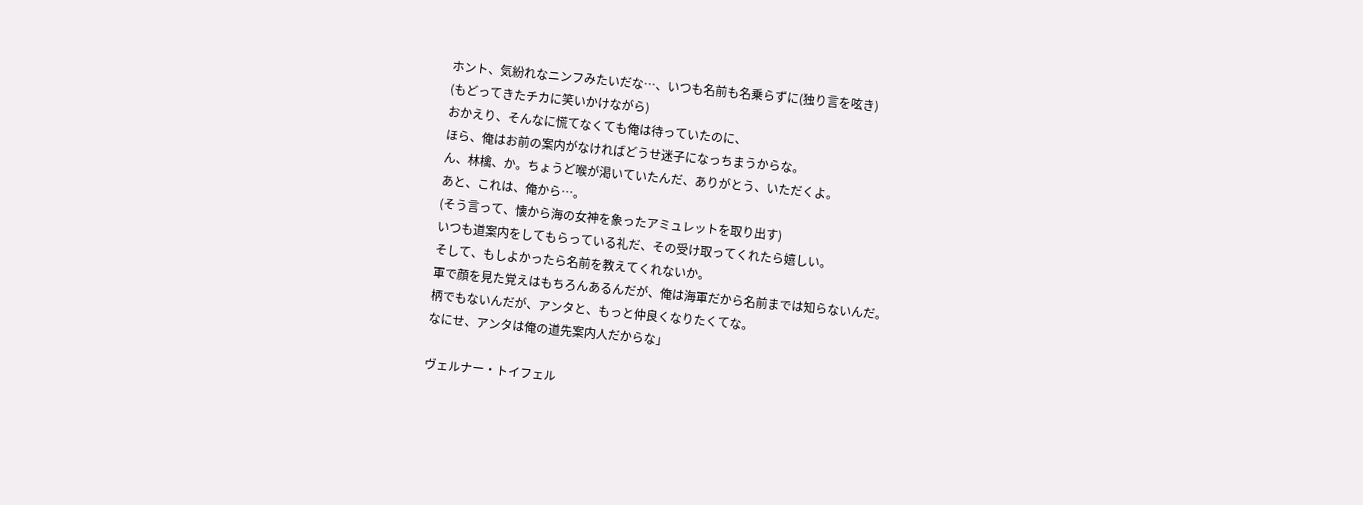ホント、気紛れなニンフみたいだな…、いつも名前も名乗らずに(独り言を呟き)
(もどってきたチカに笑いかけながら)
おかえり、そんなに慌てなくても俺は待っていたのに、
ほら、俺はお前の案内がなければどうせ迷子になっちまうからな。
ん、林檎、か。ちょうど喉が渇いていたんだ、ありがとう、いただくよ。
あと、これは、俺から…。
(そう言って、懐から海の女神を象ったアミュレットを取り出す)
いつも道案内をしてもらっている礼だ、その受け取ってくれたら嬉しい。
そして、もしよかったら名前を教えてくれないか。
軍で顔を見た覚えはもちろんあるんだが、俺は海軍だから名前までは知らないんだ。
柄でもないんだが、アンタと、もっと仲良くなりたくてな。
なにせ、アンタは俺の道先案内人だからな」

ヴェルナー・トイフェル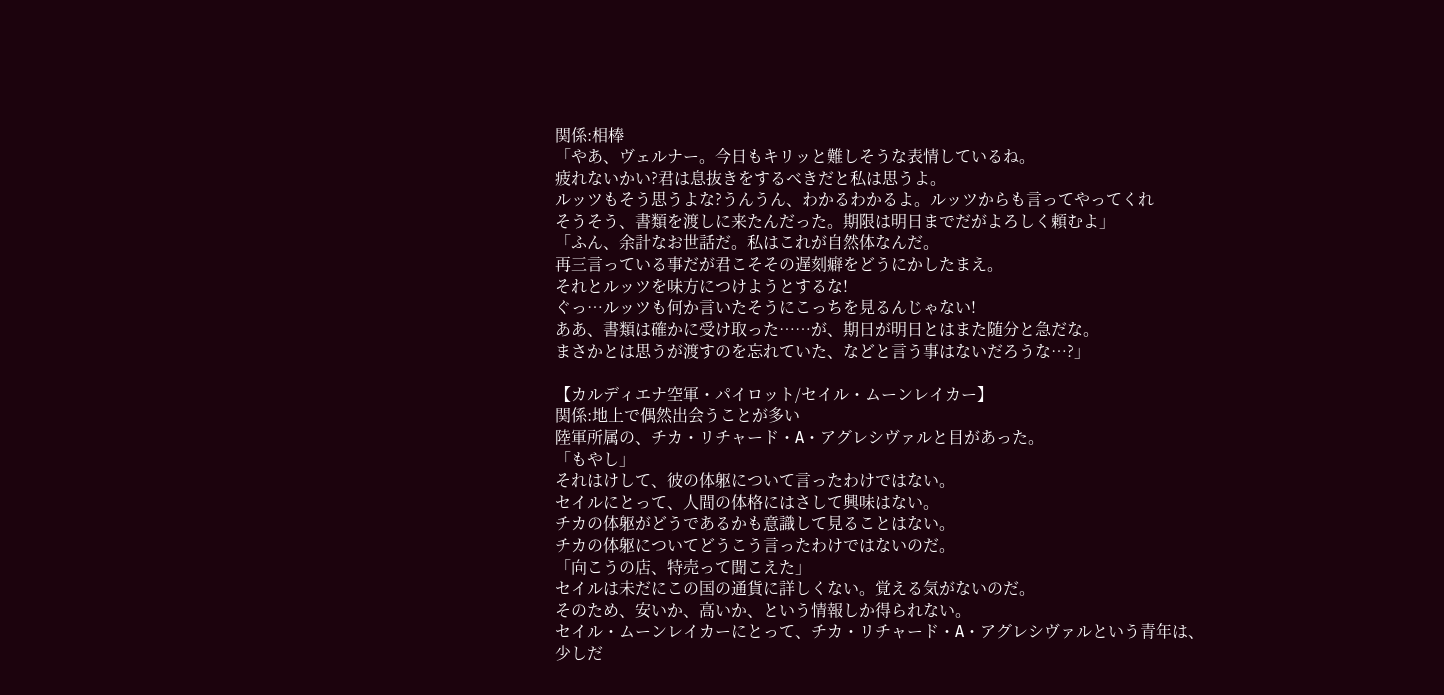関係:相棒
「やあ、ヴェルナー。今日もキリッと難しそうな表情しているね。
疲れないかい?君は息抜きをするべきだと私は思うよ。
ルッツもそう思うよな?うんうん、わかるわかるよ。ルッツからも言ってやってくれ
そうそう、書類を渡しに来たんだった。期限は明日までだがよろしく頼むよ」
「ふん、余計なお世話だ。私はこれが自然体なんだ。
再三言っている事だが君こそその遅刻癖をどうにかしたまえ。
それとルッツを味方につけようとするな!
ぐっ…ルッツも何か言いたそうにこっちを見るんじゃない!
ああ、書類は確かに受け取った……が、期日が明日とはまた随分と急だな。
まさかとは思うが渡すのを忘れていた、などと言う事はないだろうな…?」

【カルディエナ空軍・パイロット/セイル・ムーンレイカー】
関係:地上で偶然出会うことが多い
陸軍所属の、チカ・リチャード・A・アグレシヴァルと目があった。
「もやし」
それはけして、彼の体躯について言ったわけではない。
セイルにとって、人間の体格にはさして興味はない。
チカの体躯がどうであるかも意識して見ることはない。
チカの体躯についてどうこう言ったわけではないのだ。
「向こうの店、特売って聞こえた」
セイルは未だにこの国の通貨に詳しくない。覚える気がないのだ。
そのため、安いか、高いか、という情報しか得られない。
セイル・ムーンレイカーにとって、チカ・リチャード・A・アグレシヴァルという青年は、
少しだ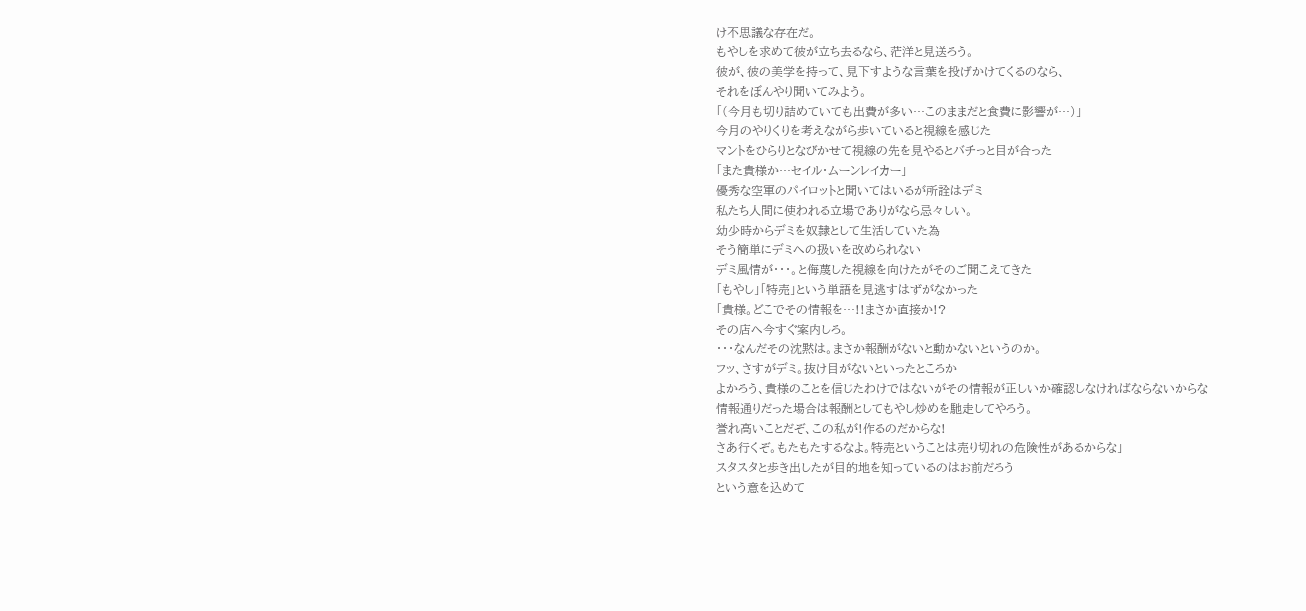け不思議な存在だ。
もやしを求めて彼が立ち去るなら、茫洋と見送ろう。
彼が、彼の美学を持って、見下すような言葉を投げかけてくるのなら、
それをぼんやり聞いてみよう。
「(今月も切り詰めていても出費が多い…このままだと食費に影響が…)」
今月のやりくりを考えながら歩いていると視線を感じた
マントをひらりとなびかせて視線の先を見やるとバチっと目が合った
「また貴様か…セイル・ムーンレイカー」
優秀な空軍のパイロットと聞いてはいるが所詮はデミ
私たち人間に使われる立場でありがなら忌々しい。
幼少時からデミを奴隷として生活していた為
そう簡単にデミへの扱いを改められない
デミ風情が・・・。と侮蔑した視線を向けたがそのご聞こえてきた
「もやし」「特売」という単語を見逃すはずがなかった
「貴様。どこでその情報を…!!まさか直接か!?
その店へ今すぐ案内しろ。
・・・なんだその沈黙は。まさか報酬がないと動かないというのか。
フッ、さすがデミ。抜け目がないといったところか
よかろう、貴様のことを信じたわけではないがその情報が正しいか確認しなければならないからな
情報通りだった場合は報酬としてもやし炒めを馳走してやろう。
誉れ高いことだぞ、この私が!作るのだからな!
さあ行くぞ。もたもたするなよ。特売ということは売り切れの危険性があるからな」
スタスタと歩き出したが目的地を知っているのはお前だろう
という意を込めて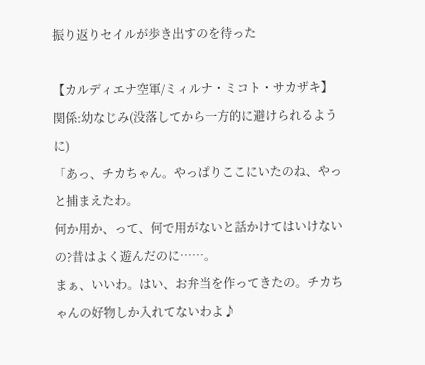振り返りセイルが歩き出すのを待った

【カルディエナ空軍/ミィルナ・ミコト・サカザキ】
関係:幼なじみ(没落してから一方的に避けられるように)
「あっ、チカちゃん。やっぱりここにいたのね、やっと捕まえたわ。
何か用か、って、何で用がないと話かけてはいけないの?昔はよく遊んだのに……。
まぁ、いいわ。はい、お弁当を作ってきたの。チカちゃんの好物しか入れてないわよ♪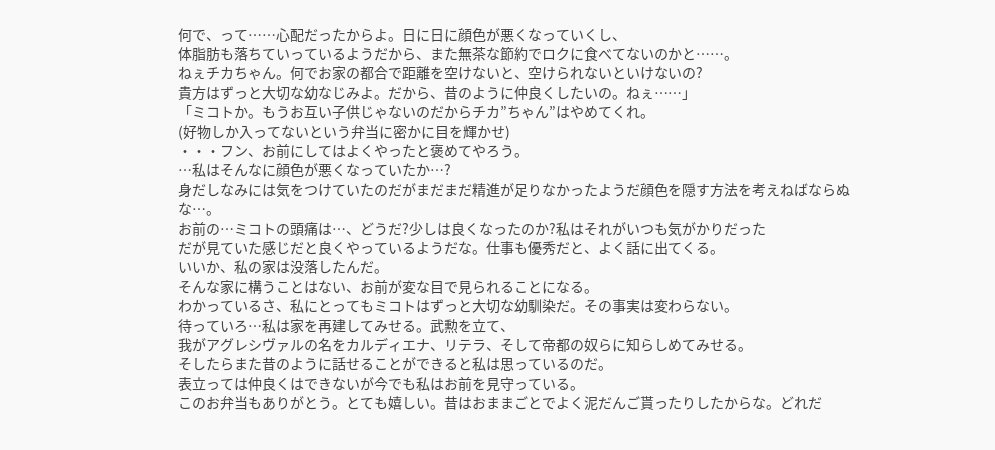何で、って……心配だったからよ。日に日に顔色が悪くなっていくし、
体脂肪も落ちていっているようだから、また無茶な節約でロクに食べてないのかと……。
ねぇチカちゃん。何でお家の都合で距離を空けないと、空けられないといけないの?
貴方はずっと大切な幼なじみよ。だから、昔のように仲良くしたいの。ねぇ……」
「ミコトか。もうお互い子供じゃないのだからチカ”ちゃん”はやめてくれ。
(好物しか入ってないという弁当に密かに目を輝かせ)
・・・フン、お前にしてはよくやったと褒めてやろう。
…私はそんなに顔色が悪くなっていたか…?
身だしなみには気をつけていたのだがまだまだ精進が足りなかったようだ顔色を隠す方法を考えねばならぬな…。
お前の…ミコトの頭痛は…、どうだ?少しは良くなったのか?私はそれがいつも気がかりだった
だが見ていた感じだと良くやっているようだな。仕事も優秀だと、よく話に出てくる。
いいか、私の家は没落したんだ。
そんな家に構うことはない、お前が変な目で見られることになる。
わかっているさ、私にとってもミコトはずっと大切な幼馴染だ。その事実は変わらない。
待っていろ…私は家を再建してみせる。武勲を立て、
我がアグレシヴァルの名をカルディエナ、リテラ、そして帝都の奴らに知らしめてみせる。
そしたらまた昔のように話せることができると私は思っているのだ。
表立っては仲良くはできないが今でも私はお前を見守っている。
このお弁当もありがとう。とても嬉しい。昔はおままごとでよく泥だんご貰ったりしたからな。どれだ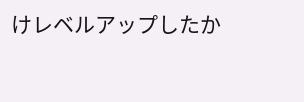けレベルアップしたか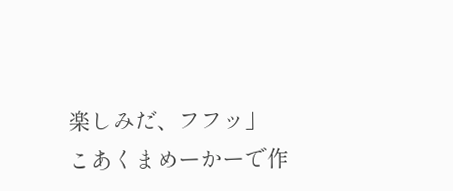楽しみだ、フフッ」
こあくまめーかーで作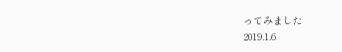ってみました
2019.1.6